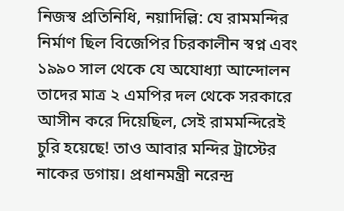নিজস্ব প্রতিনিধি, নয়াদিল্লি: যে রামমন্দির নির্মাণ ছিল বিজেপির চিরকালীন স্বপ্ন এবং ১৯৯০ সাল থেকে যে অযোধ্যা আন্দোলন তাদের মাত্র ২ এমপির দল থেকে সরকারে আসীন করে দিয়েছিল, সেই রামমন্দিরেই চুরি হয়েছে! তাও আবার মন্দির ট্রাস্টের নাকের ডগায়। প্রধানমন্ত্রী নরেন্দ্র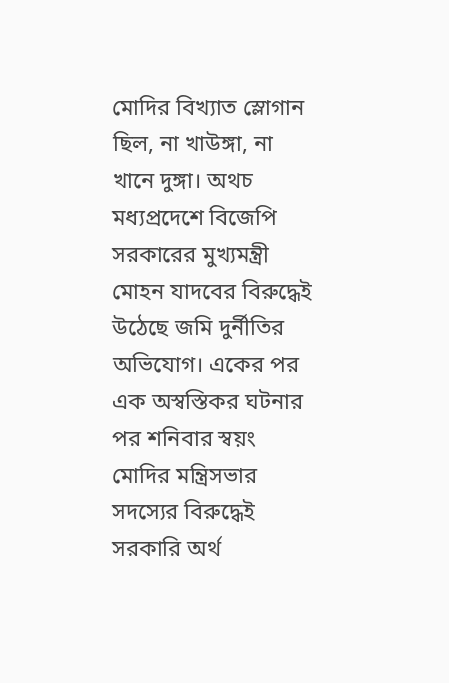মোদির বিখ্যাত স্লোগান ছিল, না খাউঙ্গা, না খানে দুঙ্গা। অথচ মধ্যপ্রদেশে বিজেপি সরকারের মুখ্যমন্ত্রী মোহন যাদবের বিরুদ্ধেই উঠেছে জমি দুর্নীতির অভিযোগ। একের পর এক অস্বস্তিকর ঘটনার পর শনিবার স্বয়ং মোদির মন্ত্রিসভার সদস্যের বিরুদ্ধেই সরকারি অর্থ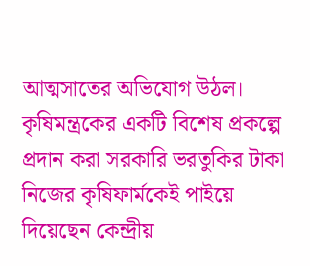আত্মসাতের অভিযোগ উঠল। কৃষিমন্ত্রকের একটি বিশেষ প্রকল্পে প্রদান করা সরকারি ভরতুকির টাকা নিজের কৃষিফার্মকেই পাইয়ে দিয়েছেন কেন্দ্রীয়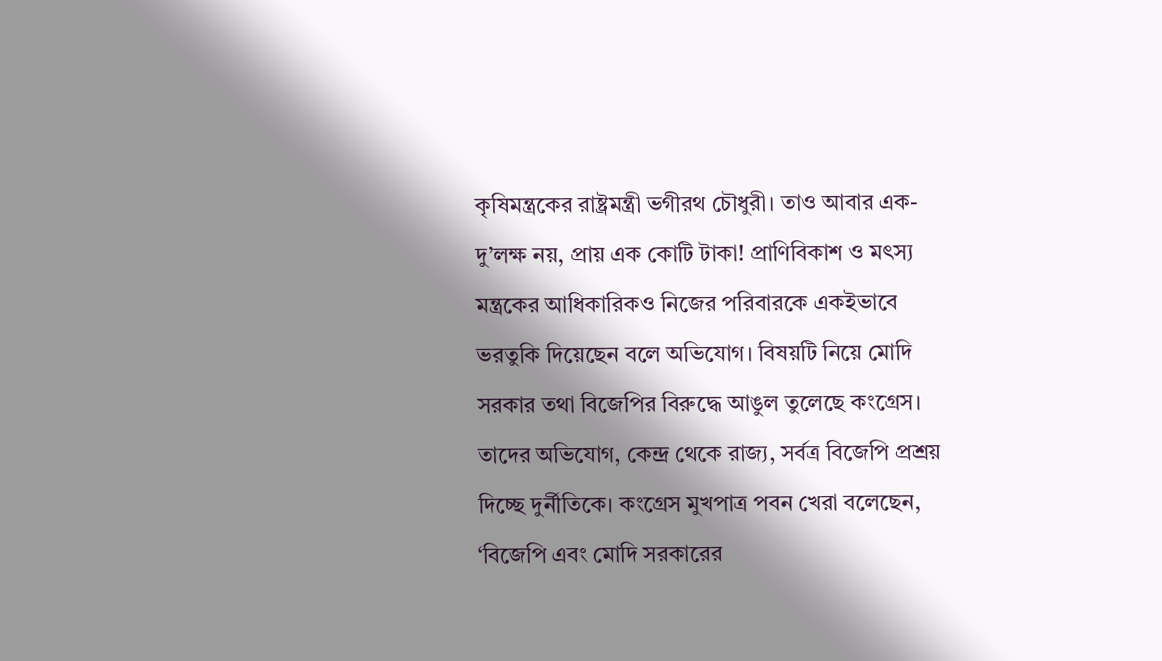কৃষিমন্ত্রকের রাষ্ট্রমন্ত্রী ভগীরথ চৌধুরী। তাও আবার এক-দু’লক্ষ নয়, প্রায় এক কোটি টাকা! প্রাণিবিকাশ ও মৎস্য মন্ত্রকের আধিকারিকও নিজের পরিবারকে একইভাবে ভরতুকি দিয়েছেন বলে অভিযোগ। বিষয়টি নিয়ে মোদি সরকার তথা বিজেপির বিরুদ্ধে আঙুল তুলেছে কংগ্রেস। তাদের অভিযোগ, কেন্দ্র থেকে রাজ্য, সর্বত্র বিজেপি প্রশ্রয় দিচ্ছে দুর্নীতিকে। কংগ্রেস মুখপাত্র পবন খেরা বলেছেন, ‘বিজেপি এবং মোদি সরকারের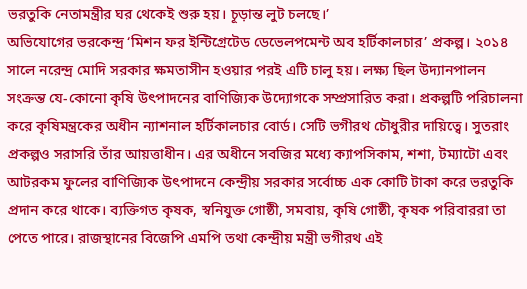ভরতুকি নেতামন্ত্রীর ঘর থেকেই শুরু হয়। চূড়ান্ত লুট চলছে।’
অভিযোগের ভরকেন্দ্র ‘মিশন ফর ইন্টিগ্রেটেড ডেভেলপমেন্ট অব হর্টিকালচার’ প্রকল্প। ২০১৪ সালে নরেন্দ্র মোদি সরকার ক্ষমতাসীন হওয়ার পরই এটি চালু হয়। লক্ষ্য ছিল উদ্যানপালন সংক্রন্ত যে-কোনো কৃষি উৎপাদনের বাণিজ্যিক উদ্যোগকে সম্প্রসারিত করা। প্রকল্পটি পরিচালনা করে কৃষিমন্ত্রকের অধীন ন্যাশনাল হর্টিকালচার বোর্ড। সেটি ভগীরথ চৌধুরীর দায়িত্বে। সুতরাং প্রকল্পও সরাসরি তাঁর আয়ত্তাধীন। এর অধীনে সবজির মধ্যে ক্যাপসিকাম, শশা, টম্যাটো এবং আটরকম ফুলের বাণিজ্যিক উৎপাদনে কেন্দ্রীয় সরকার সর্বোচ্চ এক কোটি টাকা করে ভরতুকি প্রদান করে থাকে। ব্যক্তিগত কৃষক, স্বনিযুক্ত গোষ্ঠী, সমবায়, কৃষি গোষ্ঠী, কৃষক পরিবাররা তা পেতে পারে। রাজস্থানের বিজেপি এমপি তথা কেন্দ্রীয় মন্ত্রী ভগীরথ এই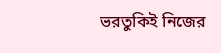ভরতুকিই নিজের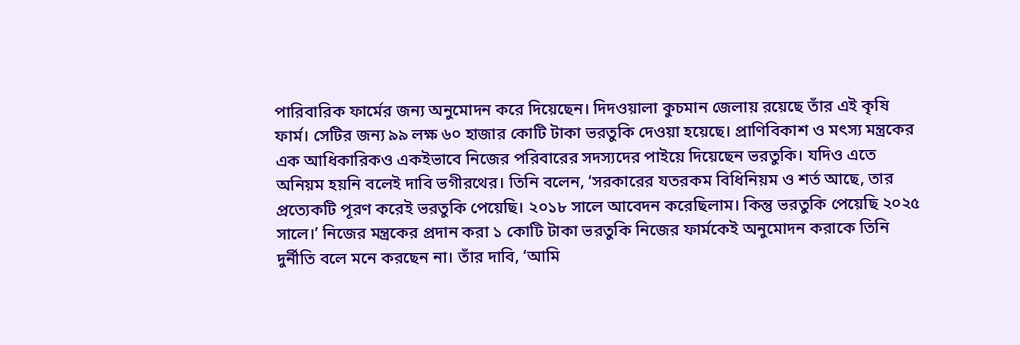পারিবারিক ফার্মের জন্য অনুমোদন করে দিয়েছেন। দিদওয়ালা কুচমান জেলায় রয়েছে তাঁর এই কৃষি ফার্ম। সেটির জন্য ৯৯ লক্ষ ৬০ হাজার কোটি টাকা ভরতুকি দেওয়া হয়েছে। প্রাণিবিকাশ ও মৎস্য মন্ত্রকের এক আধিকারিকও একইভাবে নিজের পরিবারের সদস্যদের পাইয়ে দিয়েছেন ভরতুকি। যদিও এতে অনিয়ম হয়নি বলেই দাবি ভগীরথের। তিনি বলেন, ‘সরকারের যতরকম বিধিনিয়ম ও শর্ত আছে, তার প্রত্যেকটি পূরণ করেই ভরতুকি পেয়েছি। ২০১৮ সালে আবেদন করেছিলাম। কিন্তু ভরতুকি পেয়েছি ২০২৫ সালে।’ নিজের মন্ত্রকের প্রদান করা ১ কোটি টাকা ভরতুকি নিজের ফার্মকেই অনুমোদন করাকে তিনি দুর্নীতি বলে মনে করছেন না। তাঁর দাবি, ‘আমি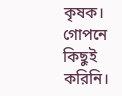কৃষক। গোপনে কিছুই করিনি।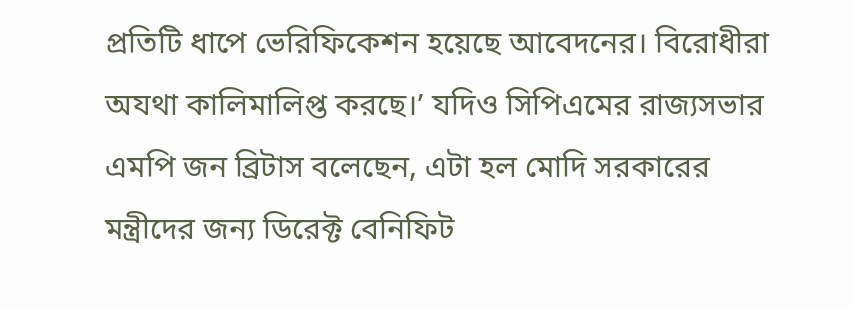প্রতিটি ধাপে ভেরিফিকেশন হয়েছে আবেদনের। বিরোধীরা অযথা কালিমালিপ্ত করছে।’ যদিও সিপিএমের রাজ্যসভার এমপি জন ব্রিটাস বলেছেন, এটা হল মোদি সরকারের মন্ত্রীদের জন্য ডিরেক্ট বেনিফিট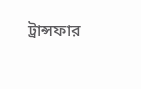ট্রান্সফার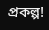প্রকল্প!